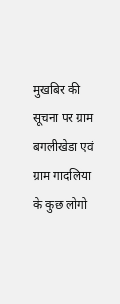मुखबिर की सूचना पर ग्राम बगलीखेडा एवं ग्राम गादलिया के कुछ लोगो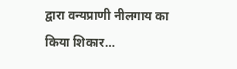द्वारा वन्यप्राणी नीलगाय का किया शिकार…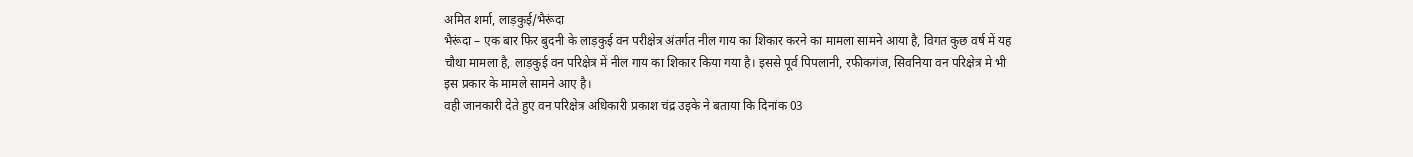अमित शर्मा, लाड़कुई/भैरूंदा
भैरूंदा – एक बार फिर बुदनी के लाड़कुई वन परीक्षेत्र अंतर्गत नील गाय का शिकार करने का मामला सामने आया है, विगत कुछ वर्ष में यह चौथा मामला है, लाड़कुई वन परिक्षेत्र में नील गाय का शिकार किया गया है। इससे पूर्व पिपलानी, रफीकगंज, सिवनिया वन परिक्षेत्र मे भी इस प्रकार के मामले सामने आए है।
वही जानकारी देते हुए वन परिक्षेत्र अधिकारी प्रकाश चंद्र उइके ने बताया कि दिनांक 03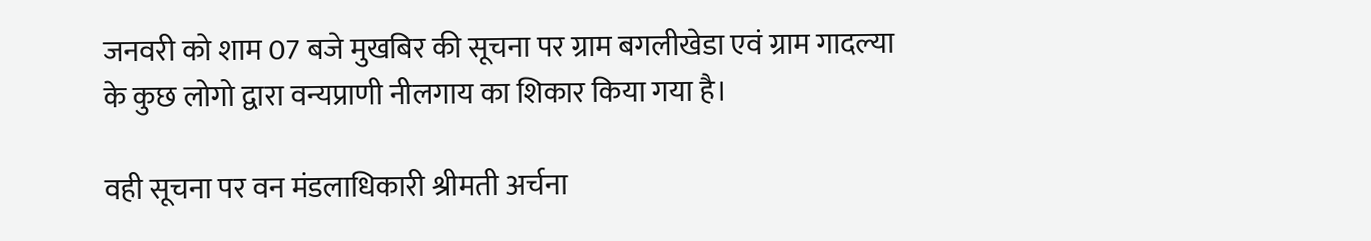जनवरी को शाम 07 बजे मुखबिर की सूचना पर ग्राम बगलीखेडा एवं ग्राम गादल्या के कुछ लोगो द्वारा वन्यप्राणी नीलगाय का शिकार किया गया है।

वही सूचना पर वन मंडलाधिकारी श्रीमती अर्चना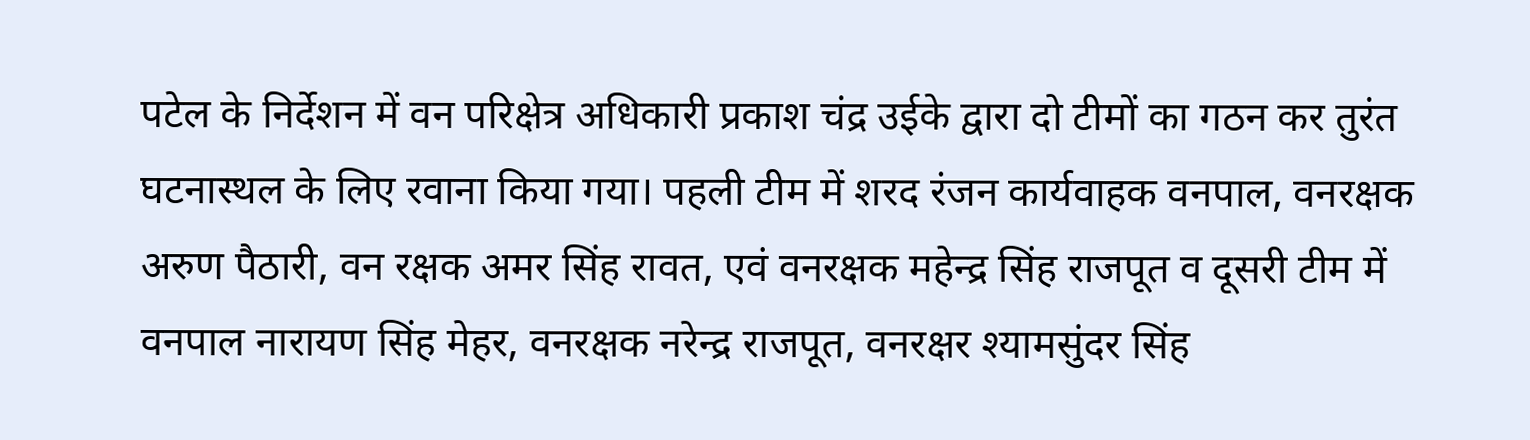पटेल के निर्देशन में वन परिक्षेत्र अधिकारी प्रकाश चंद्र उईके द्वारा दो टीमों का गठन कर तुरंत घटनास्थल के लिए रवाना किया गया। पहली टीम में शरद रंजन कार्यवाहक वनपाल, वनरक्षक अरुण पैठारी, वन रक्षक अमर सिंह रावत, एवं वनरक्षक महेन्द्र सिंह राजपूत व दूसरी टीम में वनपाल नारायण सिंह मेहर, वनरक्षक नरेन्द्र राजपूत, वनरक्षर श्यामसुंदर सिंह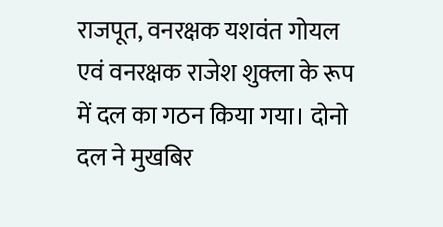राजपूत, वनरक्षक यशवंत गोयल एवं वनरक्षक राजेश शुक्ला के रूप में दल का गठन किया गया। दोनो दल ने मुखबिर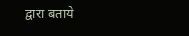द्वारा बताये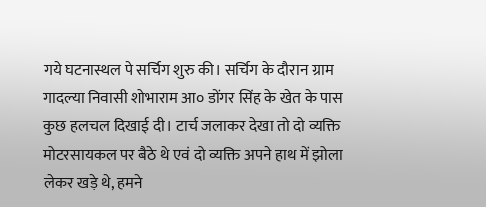गये घटनास्थल पे सर्चिग शुरु की। सर्चिग के दौरान ग्राम गादल्या निवासी शोभाराम आ० डोंगर सिंह के खेत के पास कुछ हलचल दिखाई दी। टार्च जलाकर देखा तो दो व्यक्ति मोटरसायकल पर बैठे थे एवं दो व्यक्ति अपने हाथ में झोला लेकर खड़े थे, हमने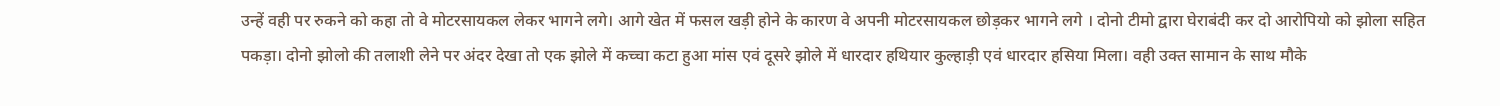उन्हें वही पर रुकने को कहा तो वे मोटरसायकल लेकर भागने लगे। आगे खेत में फसल खड़ी होने के कारण वे अपनी मोटरसायकल छोड़कर भागने लगे । दोनो टीमो द्वारा घेराबंदी कर दो आरोपियो को झोला सहित पकड़ा। दोनो झोलो की तलाशी लेने पर अंदर देखा तो एक झोले में कच्चा कटा हुआ मांस एवं दूसरे झोले में धारदार हथियार कुल्हाड़ी एवं धारदार हसिया मिला। वही उक्त सामान के साथ मौके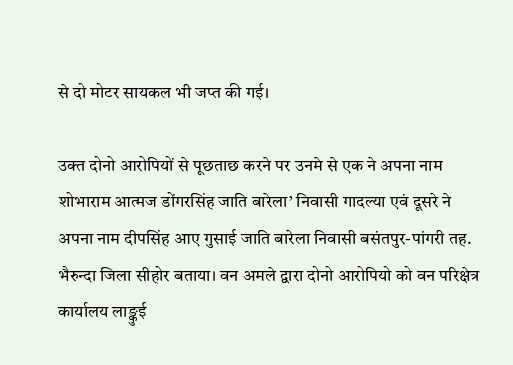से दो मोटर सायकल भी जप्त की गई।

उक्त दोनो आरोपियों से पूछताछ करने पर उनमे से एक ने अपना नाम शोभाराम आत्मज डोंगरसिंह जाति बारेला’ निवासी गादल्या एवं दूसरे ने अपना नाम दीपसिंह आए गुसाई जाति बारेला निवासी बसंतपुर-पांगरी तह. भैरुन्दा जिला सीहोर बताया। वन अमले द्वारा दोनो आरोपियो को वन परिक्षेत्र कार्यालय लाङ्कुई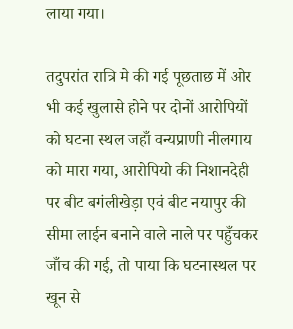लाया गया।

तदुपरांत रात्रि मे की गई पूछताछ में ओर भी कई खुलासे होने पर दोनों आरोपियों को घटना स्थल जहाँ वन्यप्राणी नीलगाय को मारा गया, आरोपियो की निशानदेही पर बीट बगंलीखेड़ा एवं बीट नयापुर की सीमा लाईन बनाने वाले नाले पर पहुँचकर जाँच की गई, तो पाया कि घटनास्थल पर खून से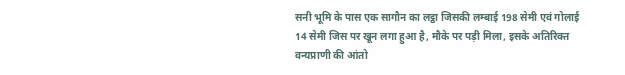सनी भूमि के पास एक सागौन का लट्ठा जिसकी लम्बाई 198 सेमी एवं गोलाई 14 सेमी जिस पर खून लगा हुआ है, मौके पर पड़ी मिला, इसके अतिरिक्त वन्यप्राणी की आंतो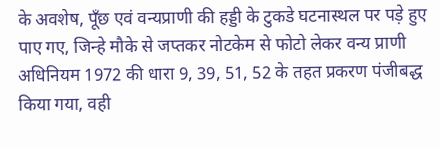के अवशेष, पूँछ एवं वन्यप्राणी की हड्डी के टुकडे घटनास्थल पर पड़े हुए पाए गए, जिन्हे मौके से जप्तकर नोटकेम से फोटो लेकर वन्य प्राणी अधिनियम 1972 की धारा 9, 39, 51, 52 के तहत प्रकरण पंजीबद्ध किया गया, वही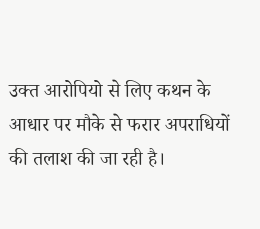उक्त आरोपियो से लिए कथन के आधार पर मौके से फरार अपराधियों की तलाश की जा रही है।